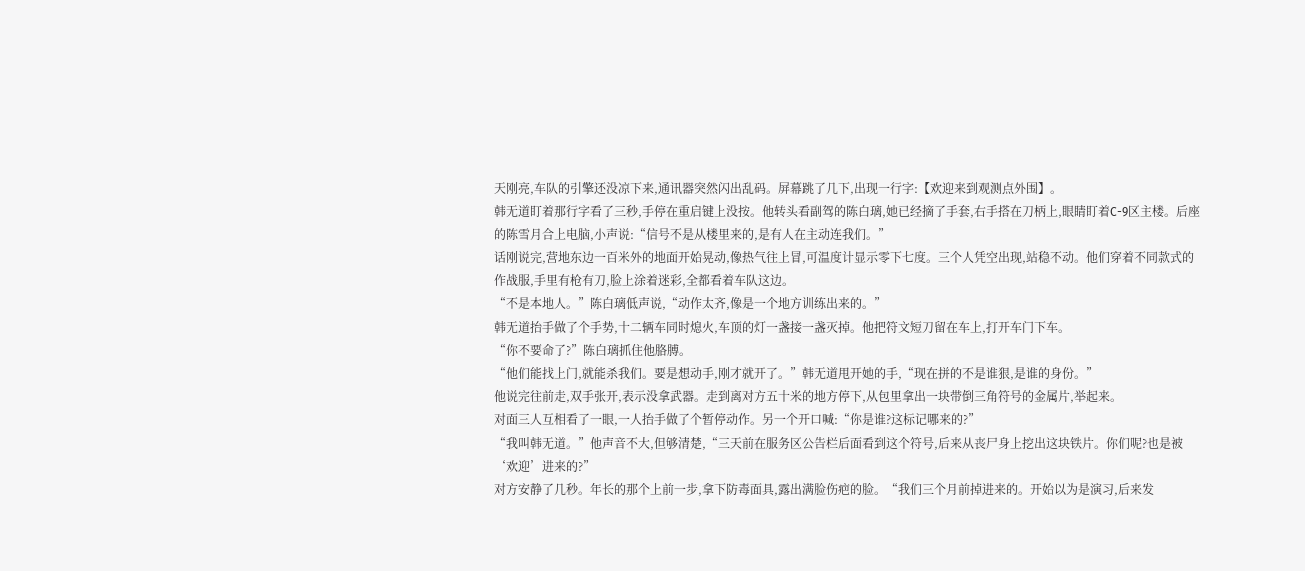天刚亮,车队的引擎还没凉下来,通讯器突然闪出乱码。屏幕跳了几下,出现一行字:【欢迎来到观测点外围】。
韩无道盯着那行字看了三秒,手停在重启键上没按。他转头看副驾的陈白璃,她已经摘了手套,右手搭在刀柄上,眼睛盯着C-9区主楼。后座的陈雪月合上电脑,小声说:“信号不是从楼里来的,是有人在主动连我们。”
话刚说完,营地东边一百米外的地面开始晃动,像热气往上冒,可温度计显示零下七度。三个人凭空出现,站稳不动。他们穿着不同款式的作战服,手里有枪有刀,脸上涂着迷彩,全都看着车队这边。
“不是本地人。”陈白璃低声说,“动作太齐,像是一个地方训练出来的。”
韩无道抬手做了个手势,十二辆车同时熄火,车顶的灯一盏接一盏灭掉。他把符文短刀留在车上,打开车门下车。
“你不要命了?”陈白璃抓住他胳膊。
“他们能找上门,就能杀我们。要是想动手,刚才就开了。”韩无道甩开她的手,“现在拼的不是谁狠,是谁的身份。”
他说完往前走,双手张开,表示没拿武器。走到离对方五十米的地方停下,从包里拿出一块带倒三角符号的金属片,举起来。
对面三人互相看了一眼,一人抬手做了个暂停动作。另一个开口喊:“你是谁?这标记哪来的?”
“我叫韩无道。”他声音不大,但够清楚,“三天前在服务区公告栏后面看到这个符号,后来从丧尸身上挖出这块铁片。你们呢?也是被‘欢迎’进来的?”
对方安静了几秒。年长的那个上前一步,拿下防毒面具,露出满脸伤疤的脸。“我们三个月前掉进来的。开始以为是演习,后来发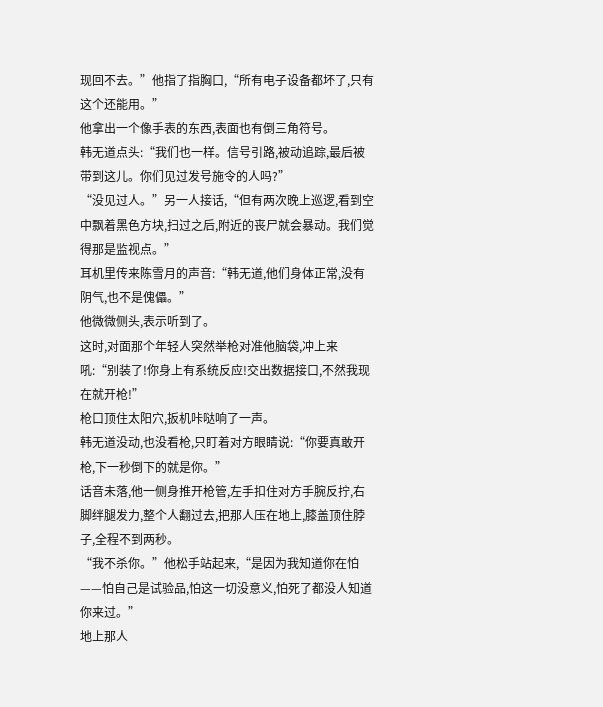现回不去。”他指了指胸口,“所有电子设备都坏了,只有这个还能用。”
他拿出一个像手表的东西,表面也有倒三角符号。
韩无道点头:“我们也一样。信号引路,被动追踪,最后被带到这儿。你们见过发号施令的人吗?”
“没见过人。”另一人接话,“但有两次晚上巡逻,看到空中飘着黑色方块,扫过之后,附近的丧尸就会暴动。我们觉得那是监视点。”
耳机里传来陈雪月的声音:“韩无道,他们身体正常,没有阴气,也不是傀儡。”
他微微侧头,表示听到了。
这时,对面那个年轻人突然举枪对准他脑袋,冲上来吼:“别装了!你身上有系统反应!交出数据接口,不然我现在就开枪!”
枪口顶住太阳穴,扳机咔哒响了一声。
韩无道没动,也没看枪,只盯着对方眼睛说:“你要真敢开枪,下一秒倒下的就是你。”
话音未落,他一侧身推开枪管,左手扣住对方手腕反拧,右脚绊腿发力,整个人翻过去,把那人压在地上,膝盖顶住脖子,全程不到两秒。
“我不杀你。”他松手站起来,“是因为我知道你在怕——怕自己是试验品,怕这一切没意义,怕死了都没人知道你来过。”
地上那人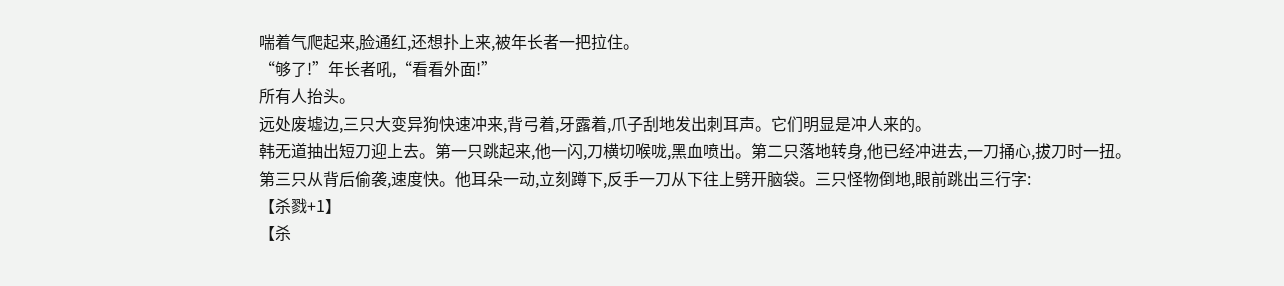喘着气爬起来,脸通红,还想扑上来,被年长者一把拉住。
“够了!”年长者吼,“看看外面!”
所有人抬头。
远处废墟边,三只大变异狗快速冲来,背弓着,牙露着,爪子刮地发出刺耳声。它们明显是冲人来的。
韩无道抽出短刀迎上去。第一只跳起来,他一闪,刀横切喉咙,黑血喷出。第二只落地转身,他已经冲进去,一刀捅心,拔刀时一扭。
第三只从背后偷袭,速度快。他耳朵一动,立刻蹲下,反手一刀从下往上劈开脑袋。三只怪物倒地,眼前跳出三行字:
【杀戮+1】
【杀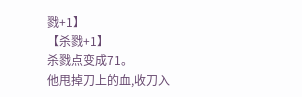戮+1】
【杀戮+1】
杀戮点变成71。
他甩掉刀上的血,收刀入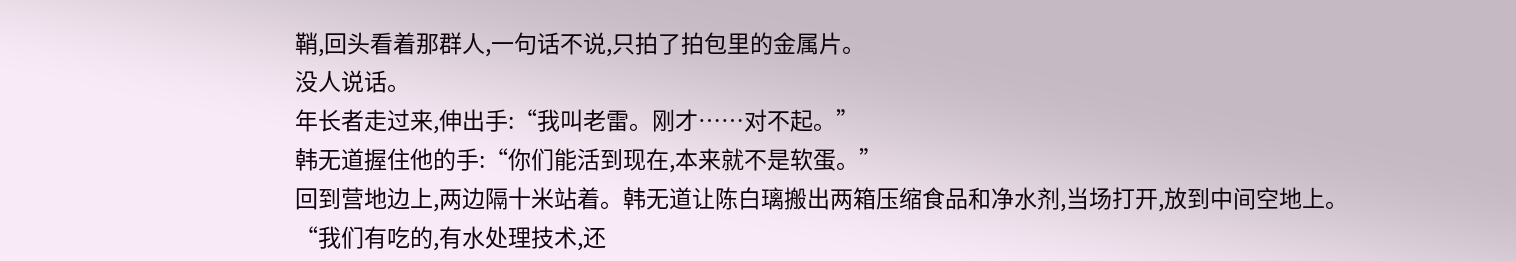鞘,回头看着那群人,一句话不说,只拍了拍包里的金属片。
没人说话。
年长者走过来,伸出手:“我叫老雷。刚才……对不起。”
韩无道握住他的手:“你们能活到现在,本来就不是软蛋。”
回到营地边上,两边隔十米站着。韩无道让陈白璃搬出两箱压缩食品和净水剂,当场打开,放到中间空地上。
“我们有吃的,有水处理技术,还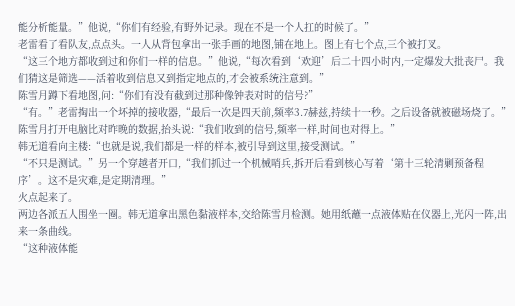能分析能量。”他说,“你们有经验,有野外记录。现在不是一个人扛的时候了。”
老雷看了看队友,点点头。一人从背包拿出一张手画的地图,铺在地上。图上有七个点,三个被打叉。
“这三个地方都收到过和你们一样的信息。”他说,“每次看到‘欢迎’后二十四小时内,一定爆发大批丧尸。我们猜这是筛选——活着收到信息又到指定地点的,才会被系统注意到。”
陈雪月蹲下看地图,问:“你们有没有截到过那种像钟表对时的信号?”
“有。”老雷掏出一个坏掉的接收器,“最后一次是四天前,频率3.7赫兹,持续十一秒。之后设备就被磁场烧了。”
陈雪月打开电脑比对昨晚的数据,抬头说:“我们收到的信号,频率一样,时间也对得上。”
韩无道看向主楼:“也就是说,我们都是一样的样本,被引导到这里,接受测试。”
“不只是测试。”另一个穿越者开口,“我们抓过一个机械哨兵,拆开后看到核心写着‘第十三轮清剿预备程序’。这不是灾难,是定期清理。”
火点起来了。
两边各派五人围坐一圈。韩无道拿出黑色黏液样本,交给陈雪月检测。她用纸蘸一点液体贴在仪器上,光闪一阵,出来一条曲线。
“这种液体能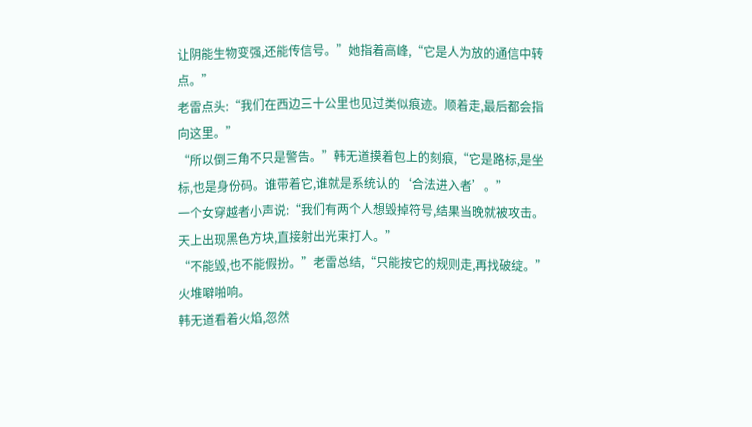让阴能生物变强,还能传信号。”她指着高峰,“它是人为放的通信中转点。”
老雷点头:“我们在西边三十公里也见过类似痕迹。顺着走,最后都会指向这里。”
“所以倒三角不只是警告。”韩无道摸着包上的刻痕,“它是路标,是坐标,也是身份码。谁带着它,谁就是系统认的‘合法进入者’。”
一个女穿越者小声说:“我们有两个人想毁掉符号,结果当晚就被攻击。天上出现黑色方块,直接射出光束打人。”
“不能毁,也不能假扮。”老雷总结,“只能按它的规则走,再找破绽。”
火堆噼啪响。
韩无道看着火焰,忽然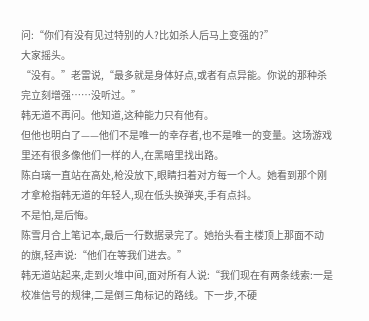问:“你们有没有见过特别的人?比如杀人后马上变强的?”
大家摇头。
“没有。”老雷说,“最多就是身体好点,或者有点异能。你说的那种杀完立刻增强……没听过。”
韩无道不再问。他知道,这种能力只有他有。
但他也明白了——他们不是唯一的幸存者,也不是唯一的变量。这场游戏里还有很多像他们一样的人,在黑暗里找出路。
陈白璃一直站在高处,枪没放下,眼睛扫着对方每一个人。她看到那个刚才拿枪指韩无道的年轻人,现在低头换弹夹,手有点抖。
不是怕,是后悔。
陈雪月合上笔记本,最后一行数据录完了。她抬头看主楼顶上那面不动的旗,轻声说:“他们在等我们进去。”
韩无道站起来,走到火堆中间,面对所有人说:“我们现在有两条线索:一是校准信号的规律,二是倒三角标记的路线。下一步,不硬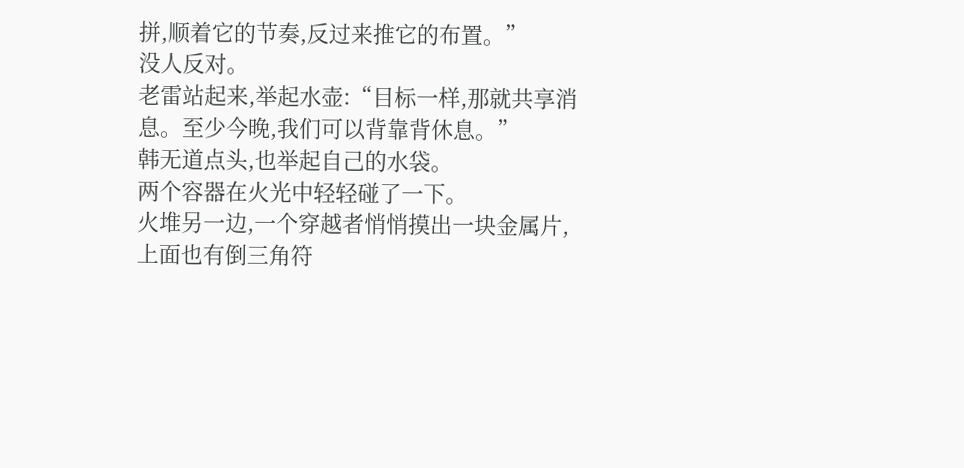拼,顺着它的节奏,反过来推它的布置。”
没人反对。
老雷站起来,举起水壶:“目标一样,那就共享消息。至少今晚,我们可以背靠背休息。”
韩无道点头,也举起自己的水袋。
两个容器在火光中轻轻碰了一下。
火堆另一边,一个穿越者悄悄摸出一块金属片,上面也有倒三角符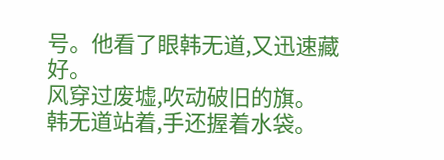号。他看了眼韩无道,又迅速藏好。
风穿过废墟,吹动破旧的旗。
韩无道站着,手还握着水袋。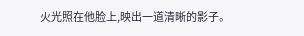火光照在他脸上,映出一道清晰的影子。